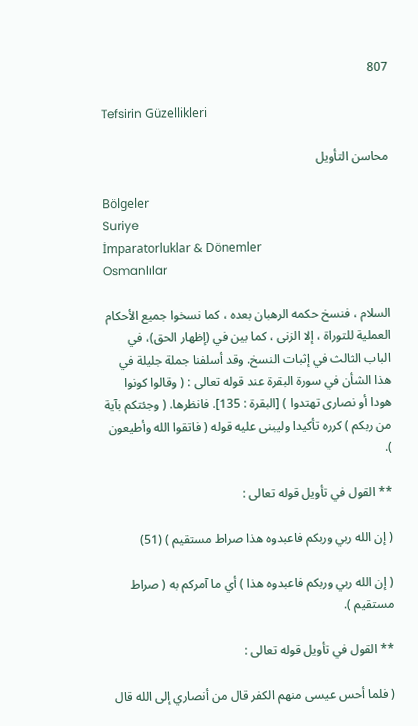807

Tefsirin Güzellikleri

محاسن التأويل

Bölgeler
Suriye
İmparatorluklar & Dönemler
Osmanlılar

السلام ، فنسخ حكمه الرهبان بعده ، كما نسخوا جميع الأحكام العملية للتوراة ، إلا الزنى ، كما بين في (إظهار الحق)، في الباب الثالث في إثبات النسخ. وقد أسلفنا جملة جليلة في هذا الشأن في سورة البقرة عند قوله تعالى : ( وقالوا كونوا هودا أو نصارى تهتدوا ) [البقرة : 135]. فانظرها. ( وجئتكم بآية من ربكم ) كرره تأكيدا وليبنى عليه قوله ( فاتقوا الله وأطيعون ).

** القول في تأويل قوله تعالى :

( إن الله ربي وربكم فاعبدوه هذا صراط مستقيم ) (51)

( إن الله ربي وربكم فاعبدوه هذا ) أي ما آمركم به ( صراط مستقيم ).

** القول في تأويل قوله تعالى :

( فلما أحس عيسى منهم الكفر قال من أنصاري إلى الله قال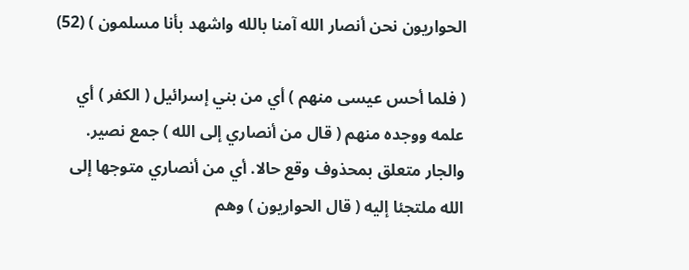الحواريون نحن أنصار الله آمنا بالله واشهد بأنا مسلمون ) (52)

( فلما أحس عيسى منهم ) أي من بني إسرائيل ( الكفر ) أي علمه ووجده منهم ( قال من أنصاري إلى الله ) جمع نصير. والجار متعلق بمحذوف وقع حالا. أي من أنصاري متوجها إلى الله ملتجئا إليه ( قال الحواريون ) وهم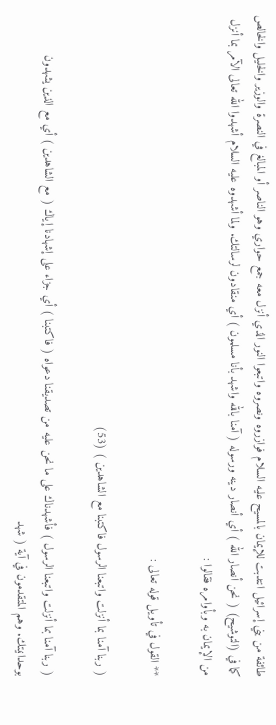طائفة من بني إسرائيل انتدبت للإيمان بالمسيح عليه السلام فوازروه ونصروه واتبعوا النور الذي أنزل معه جمع حواري وهو الناصر أو المبالغ في النصرة والوزير والخليل والخالص كما في (التوشيح) ( نحن أنصار الله ) أي أنصار دينه ورسوله ( آمنا بالله واشهد بأنا مسلمون ) أي منقادون لرسالتك. ولما أشهدوه عليه السلام أشهدوا الله تعالى الآمر بما أنزل من الإيمان به وبأوامره فقالوا :

** القول في تأويل قوله تعالى :

( ربنا آمنا بما أنزلت واتبعنا الرسول فاكتبنا مع الشاهدين ) (53)

( ربنا آمنا بما أنزلت واتبعنا الرسول ) فأشهدناك على ما نحن عليه من تصديقنا دعواه ( فاكتبنا ) أي جزاء على إشهادنا إياك ( مع الشاهدين ) أي مع الذين يشهدون بوحدانيتك. وهم المتقدمون في آية ( شهد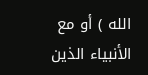الله ) أو مع الأنبياء الذين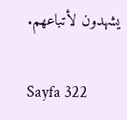يشهدون لأتباعهم.

Sayfa 322